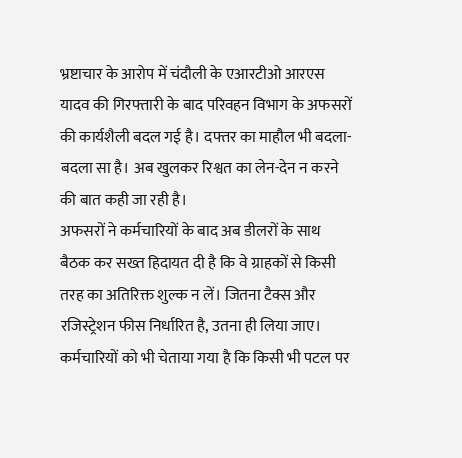भ्रष्टाचार के आरोप में चंदौली के एआरटीओ आरएस यादव की गिरफ्तारी के बाद परिवहन विभाग के अफसरों की कार्यशैली बदल गई है। दफ्तर का माहौल भी बदला-बदला सा है। अब खुलकर रिश्वत का लेन-देन न करने की बात कही जा रही है।
अफसरों ने कर्मचारियों के बाद अब डीलरों के साथ बैठक कर सख्त हिदायत दी है कि वे ग्राहकों से किसी तरह का अतिरिक्त शुल्क न लें। जितना टैक्स और रजिस्ट्रेशन फीस निर्धारित है, उतना ही लिया जाए।
कर्मचारियों को भी चेताया गया है कि किसी भी पटल पर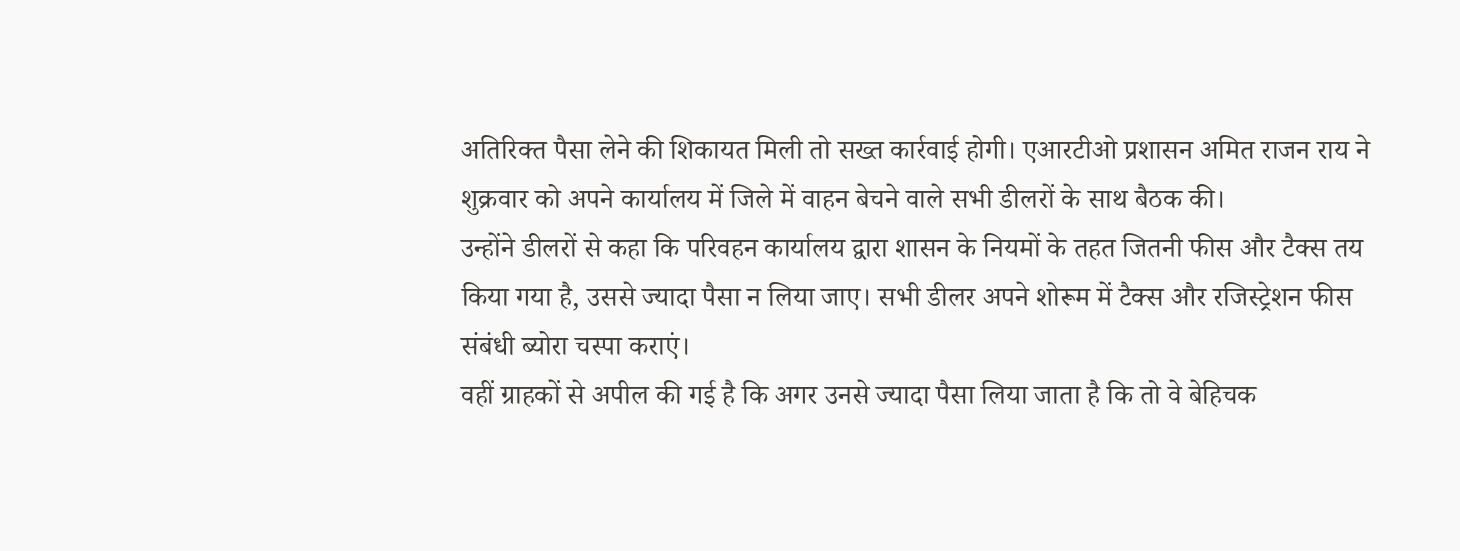अतिरिक्त पैसा लेने की शिकायत मिली तो सख्त कार्रवाई होगी। एआरटीओ प्रशासन अमित राजन राय ने शुक्रवार को अपने कार्यालय में जिले में वाहन बेचने वाले सभी डीलरों के साथ बैठक की।
उन्होंने डीलरों से कहा कि परिवहन कार्यालय द्वारा शासन के नियमों के तहत जितनी फीस और टैक्स तय किया गया है, उससे ज्यादा पैसा न लिया जाए। सभी डीलर अपने शोरूम में टैक्स और रजिस्ट्रेशन फीस संबंधी ब्योरा चस्पा कराएं।
वहीं ग्राहकों से अपील की गई है कि अगर उनसे ज्यादा पैसा लिया जाता है कि तो वे बेहिचक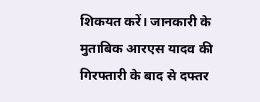शिकयत करें। जानकारी के मुताबिक आरएस यादव की गिरफ्तारी के बाद से दफ्तर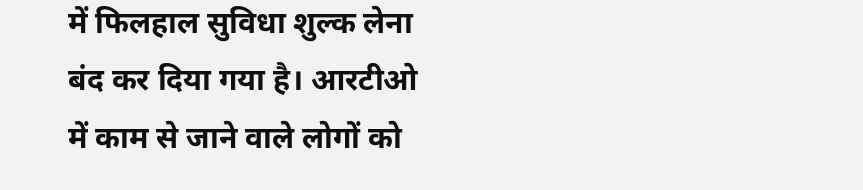में फिलहाल सुविधा शुल्क लेना बंद कर दिया गया है। आरटीओ में काम से जाने वाले लोगों को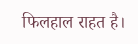फिलहाल राहत है।